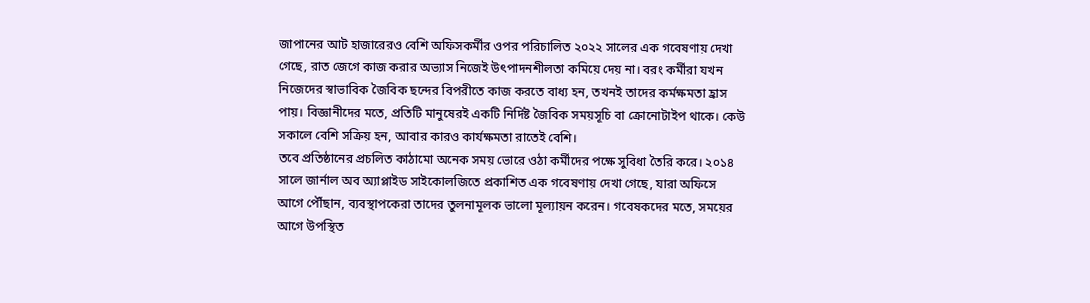জাপানের আট হাজারেরও বেশি অফিসকর্মীর ওপর পরিচালিত ২০২২ সালের এক গবেষণায় দেখা গেছে, রাত জেগে কাজ করার অভ্যাস নিজেই উৎপাদনশীলতা কমিয়ে দেয় না। বরং কর্মীরা যখন নিজেদের স্বাভাবিক জৈবিক ছন্দের বিপরীতে কাজ করতে বাধ্য হন, তখনই তাদের কর্মক্ষমতা হ্রাস পায়। বিজ্ঞানীদের মতে, প্রতিটি মানুষেরই একটি নির্দিষ্ট জৈবিক সময়সূচি বা ক্রোনোটাইপ থাকে। কেউ সকালে বেশি সক্রিয় হন, আবার কারও কার্যক্ষমতা রাতেই বেশি।
তবে প্রতিষ্ঠানের প্রচলিত কাঠামো অনেক সময় ভোরে ওঠা কর্মীদের পক্ষে সুবিধা তৈরি করে। ২০১৪ সালে জার্নাল অব অ্যাপ্লাইড সাইকোলজিতে প্রকাশিত এক গবেষণায় দেখা গেছে, যারা অফিসে আগে পৌঁছান, ব্যবস্থাপকেরা তাদের তুলনামূলক ভালো মূল্যায়ন করেন। গবেষকদের মতে, সময়ের আগে উপস্থিত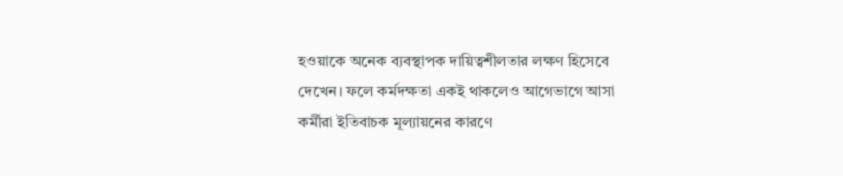হওয়াকে অনেক ব্যবস্থাপক দায়িত্বশীলতার লক্ষণ হিসেবে দেখেন। ফলে কর্মদক্ষতা একই থাকলেও আগেভাগে আসা কর্মীরা ইতিবাচক মূল্যায়নের কারণে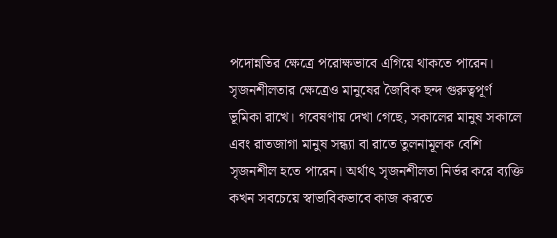পদোন্নতির ক্ষেত্রে পরোক্ষভাবে এগিয়ে থাকতে পারেন।
সৃজনশীলতার ক্ষেত্রেও মানুষের জৈবিক ছন্দ গুরুত্বপূর্ণ ভূমিকা রাখে। গবেষণায় দেখা গেছে, সকালের মানুষ সকালে এবং রাতজাগা মানুষ সন্ধ্যা বা রাতে তুলনামূলক বেশি সৃজনশীল হতে পারেন। অর্থাৎ সৃজনশীলতা নির্ভর করে ব্যক্তি কখন সবচেয়ে স্বাভাবিকভাবে কাজ করতে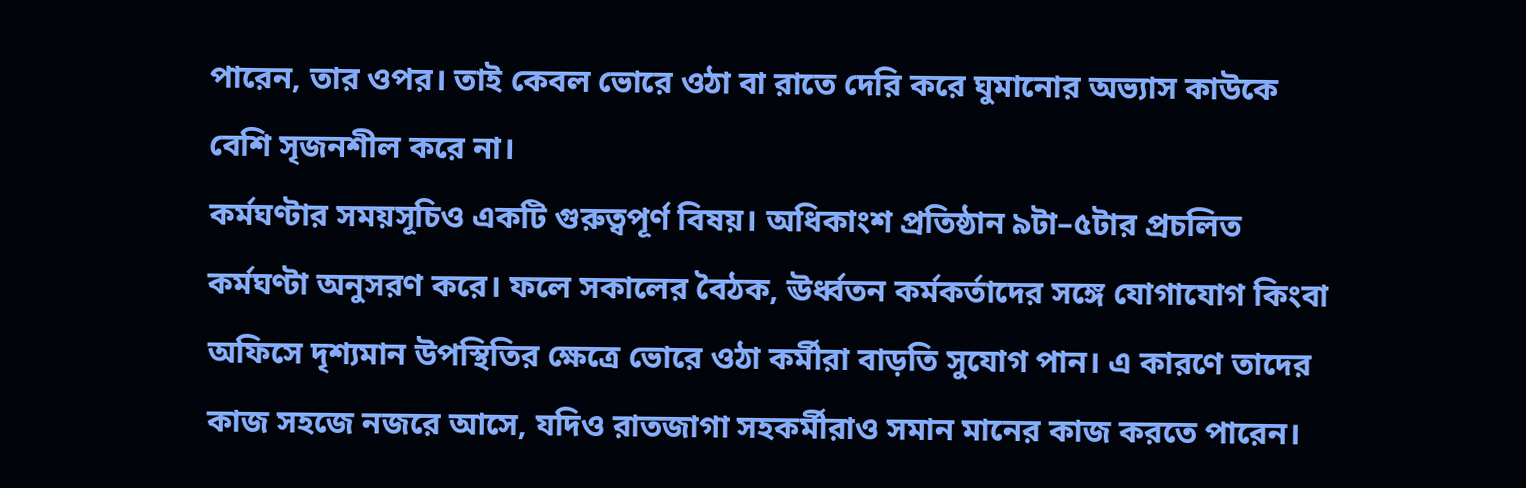পারেন, তার ওপর। তাই কেবল ভোরে ওঠা বা রাতে দেরি করে ঘুমানোর অভ্যাস কাউকে বেশি সৃজনশীল করে না।
কর্মঘণ্টার সময়সূচিও একটি গুরুত্বপূর্ণ বিষয়। অধিকাংশ প্রতিষ্ঠান ৯টা–৫টার প্রচলিত কর্মঘণ্টা অনুসরণ করে। ফলে সকালের বৈঠক, ঊর্ধ্বতন কর্মকর্তাদের সঙ্গে যোগাযোগ কিংবা অফিসে দৃশ্যমান উপস্থিতির ক্ষেত্রে ভোরে ওঠা কর্মীরা বাড়তি সুযোগ পান। এ কারণে তাদের কাজ সহজে নজরে আসে, যদিও রাতজাগা সহকর্মীরাও সমান মানের কাজ করতে পারেন।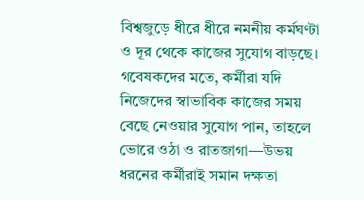বিশ্বজুড়ে ধীরে ধীরে নমনীয় কর্মঘণ্টা ও দূর থেকে কাজের সুযোগ বাড়ছে। গবেষকদের মতে, কর্মীরা যদি নিজেদের স্বাভাবিক কাজের সময় বেছে নেওয়ার সুযোগ পান, তাহলে ভোরে ওঠা ও রাতজাগা—উভয় ধরনের কর্মীরাই সমান দক্ষতা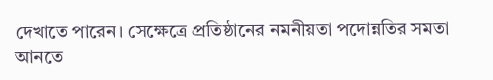দেখাতে পারেন। সেক্ষেত্রে প্রতিষ্ঠানের নমনীয়তা পদোন্নতির সমতা আনতে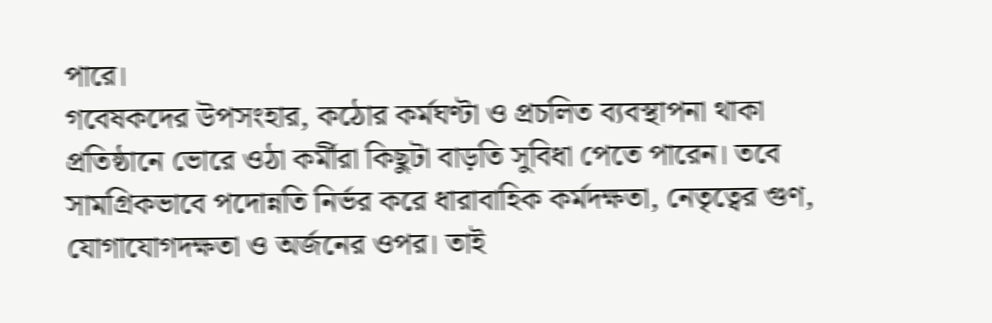পারে।
গবেষকদের উপসংহার, কঠোর কর্মঘণ্টা ও প্রচলিত ব্যবস্থাপনা থাকা প্রতিষ্ঠানে ভোরে ওঠা কর্মীরা কিছুটা বাড়তি সুবিধা পেতে পারেন। তবে সামগ্রিকভাবে পদোন্নতি নির্ভর করে ধারাবাহিক কর্মদক্ষতা, নেতৃত্বের গুণ, যোগাযোগদক্ষতা ও অর্জনের ওপর। তাই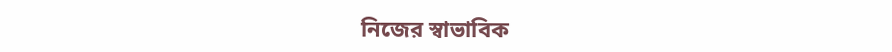নিজের স্বাভাবিক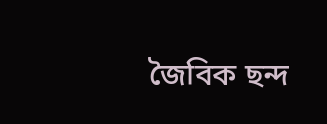জৈবিক ছন্দ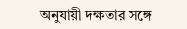অনুযায়ী দক্ষতার সঙ্গে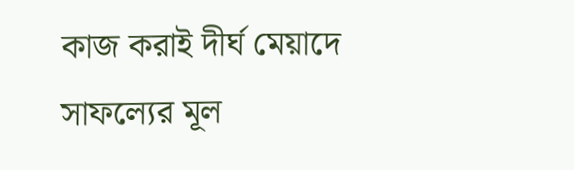কাজ করাই দীর্ঘ মেয়াদে সাফল্যের মূল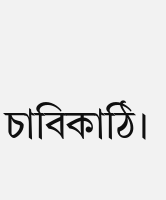চাবিকাঠি।